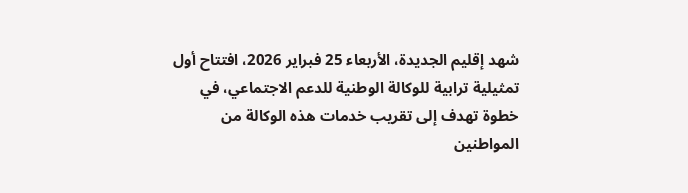شهد إقليم الجديدة، الأربعاء 25 فبراير 2026، افتتاح أول تمثيلية ترابية للوكالة الوطنية للدعم الاجتماعي، في خطوة تهدف إلى تقريب خدمات هذه الوكالة من المواطنين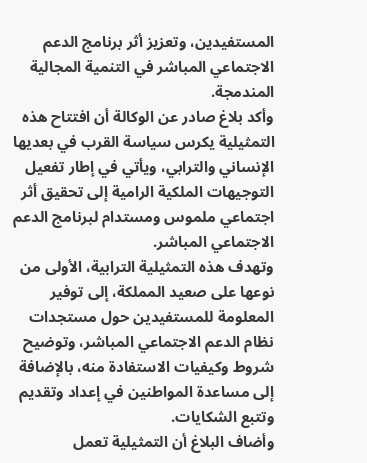المستفيدين، وتعزيز أثر برنامج الدعم الاجتماعي المباشر في التنمية المجالية المندمجة.
وأكد بلاغ صادر عن الوكالة أن افتتاح هذه التمثيلية يكرس سياسة القرب في بعديها الإنساني والترابي، ويأتي في إطار تفعيل التوجيهات الملكية الرامية إلى تحقيق أثر اجتماعي ملموس ومستدام لبرنامج الدعم الاجتماعي المباشر.
وتهدف هذه التمثيلية الترابية، الأولى من نوعها على صعيد المملكة، إلى توفير المعلومة للمستفيدين حول مستجدات نظام الدعم الاجتماعي المباشر، وتوضيح شروط وكيفيات الاستفادة منه، بالإضافة إلى مساعدة المواطنين في إعداد وتقديم وتتبع الشكايات.
وأضاف البلاغ أن التمثيلية تعمل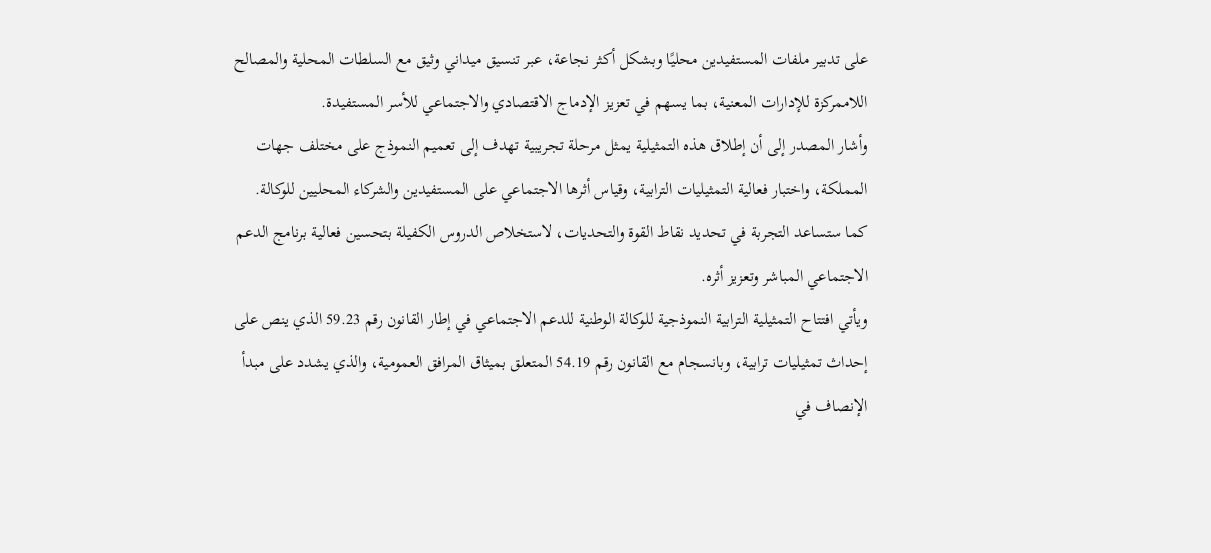على تدبير ملفات المستفيدين محليًا وبشكل أكثر نجاعة، عبر تنسيق ميداني وثيق مع السلطات المحلية والمصالح اللاممركزة للإدارات المعنية، بما يسهم في تعزيز الإدماج الاقتصادي والاجتماعي للأسر المستفيدة.
وأشار المصدر إلى أن إطلاق هذه التمثيلية يمثل مرحلة تجريبية تهدف إلى تعميم النموذج على مختلف جهات المملكة، واختبار فعالية التمثيليات الترابية، وقياس أثرها الاجتماعي على المستفيدين والشركاء المحليين للوكالة. كما ستساعد التجربة في تحديد نقاط القوة والتحديات، لاستخلاص الدروس الكفيلة بتحسين فعالية برنامج الدعم الاجتماعي المباشر وتعزيز أثره.
ويأتي افتتاح التمثيلية الترابية النموذجية للوكالة الوطنية للدعم الاجتماعي في إطار القانون رقم 59.23 الذي ينص على إحداث تمثيليات ترابية، وبانسجام مع القانون رقم 54.19 المتعلق بميثاق المرافق العمومية، والذي يشدد على مبدأ الإنصاف في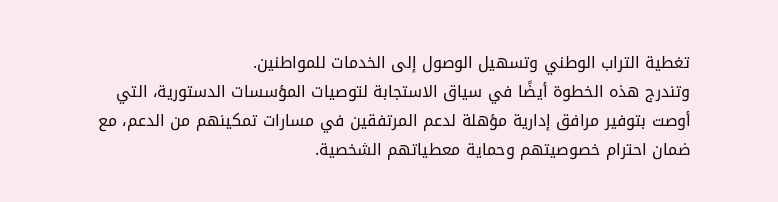تغطية التراب الوطني وتسهيل الوصول إلى الخدمات للمواطنين.
وتندرج هذه الخطوة أيضًا في سياق الاستجابة لتوصيات المؤسسات الدستورية، التي أوصت بتوفير مرافق إدارية مؤهلة لدعم المرتفقين في مسارات تمكينهم من الدعم، مع ضمان احترام خصوصيتهم وحماية معطياتهم الشخصية.